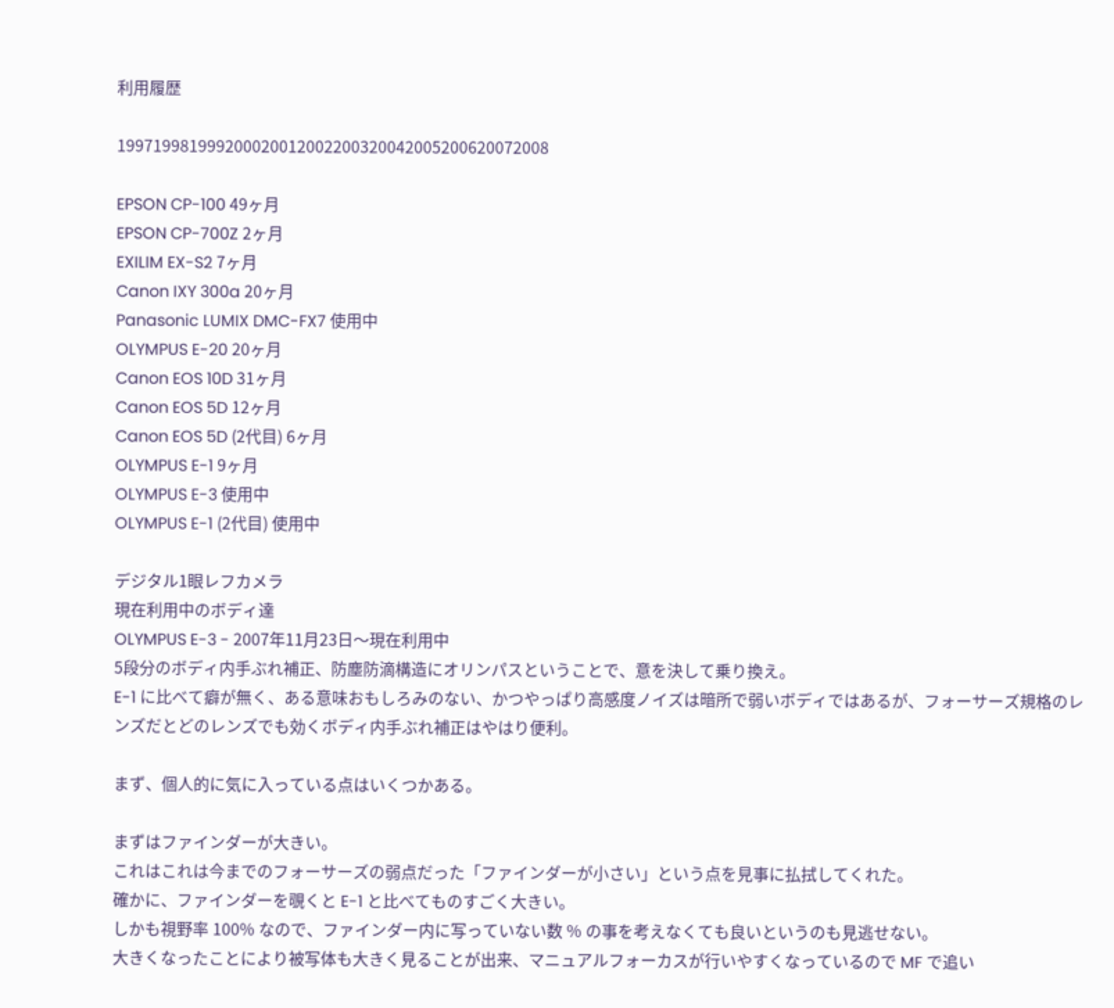利用履歴

199719981999200020012002200320042005200620072008

EPSON CP-100 49ヶ月
EPSON CP-700Z 2ヶ月
EXILIM EX-S2 7ヶ月
Canon IXY 300a 20ヶ月
Panasonic LUMIX DMC-FX7 使用中
OLYMPUS E-20 20ヶ月
Canon EOS 10D 31ヶ月
Canon EOS 5D 12ヶ月
Canon EOS 5D (2代目) 6ヶ月
OLYMPUS E-1 9ヶ月
OLYMPUS E-3 使用中
OLYMPUS E-1 (2代目) 使用中

デジタル1眼レフカメラ
現在利用中のボディ達
OLYMPUS E-3 - 2007年11月23日〜現在利用中
5段分のボディ内手ぶれ補正、防塵防滴構造にオリンパスということで、意を決して乗り換え。
E-1 に比べて癖が無く、ある意味おもしろみのない、かつやっぱり高感度ノイズは暗所で弱いボディではあるが、フォーサーズ規格のレンズだとどのレンズでも効くボディ内手ぶれ補正はやはり便利。

まず、個人的に気に入っている点はいくつかある。

まずはファインダーが大きい。
これはこれは今までのフォーサーズの弱点だった「ファインダーが小さい」という点を見事に払拭してくれた。
確かに、ファインダーを覗くと E-1 と比べてものすごく大きい。
しかも視野率 100% なので、ファインダー内に写っていない数 % の事を考えなくても良いというのも見逃せない。
大きくなったことにより被写体も大きく見ることが出来、マニュアルフォーカスが行いやすくなっているので MF で追い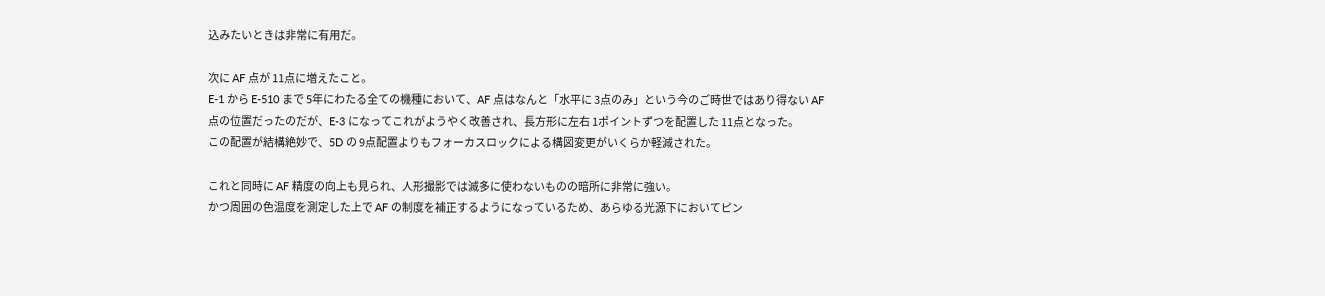込みたいときは非常に有用だ。

次に AF 点が 11点に増えたこと。
E-1 から E-510 まで 5年にわたる全ての機種において、AF 点はなんと「水平に 3点のみ」という今のご時世ではあり得ない AF 点の位置だったのだが、E-3 になってこれがようやく改善され、長方形に左右 1ポイントずつを配置した 11点となった。
この配置が結構絶妙で、5D の 9点配置よりもフォーカスロックによる構図変更がいくらか軽減された。

これと同時に AF 精度の向上も見られ、人形撮影では滅多に使わないものの暗所に非常に強い。
かつ周囲の色温度を測定した上で AF の制度を補正するようになっているため、あらゆる光源下においてピン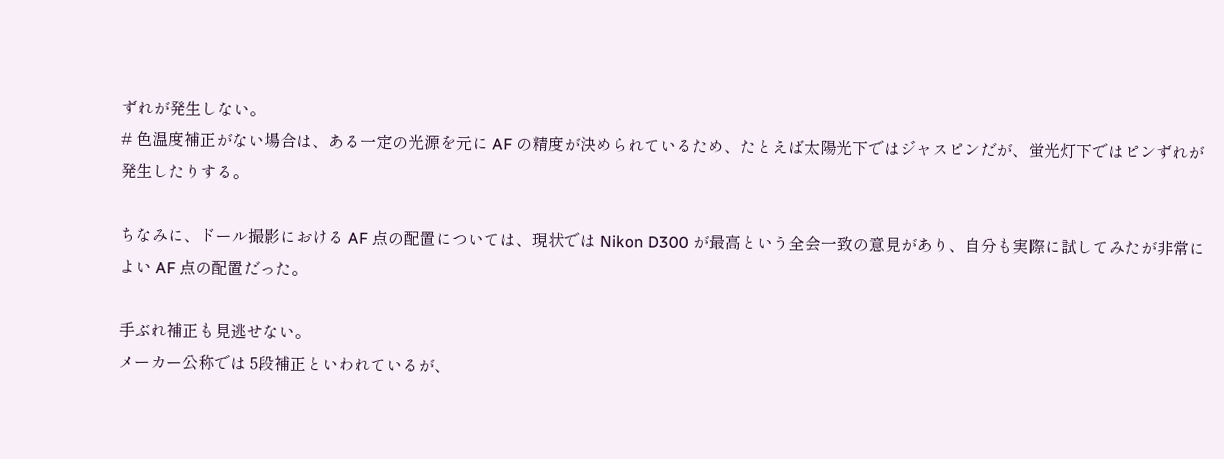ずれが発生しない。
# 色温度補正がない場合は、ある一定の光源を元に AF の精度が決められているため、たとえば太陽光下ではジャスピンだが、蛍光灯下ではピンずれが発生したりする。

ちなみに、ドール撮影における AF 点の配置については、現状では Nikon D300 が最高という全会一致の意見があり、自分も実際に試してみたが非常によい AF 点の配置だった。

手ぶれ補正も見逃せない。
メーカー公称では 5段補正といわれているが、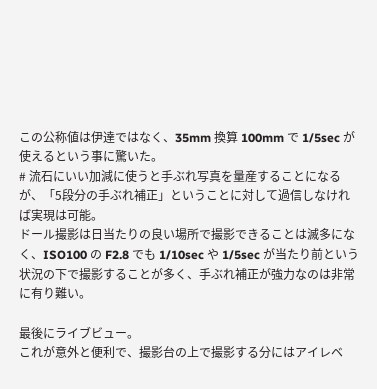この公称値は伊達ではなく、35mm 換算 100mm で 1/5sec が使えるという事に驚いた。
# 流石にいい加減に使うと手ぶれ写真を量産することになるが、「5段分の手ぶれ補正」ということに対して過信しなければ実現は可能。
ドール撮影は日当たりの良い場所で撮影できることは滅多になく、ISO100 の F2.8 でも 1/10sec や 1/5sec が当たり前という状況の下で撮影することが多く、手ぶれ補正が強力なのは非常に有り難い。

最後にライブビュー。
これが意外と便利で、撮影台の上で撮影する分にはアイレベ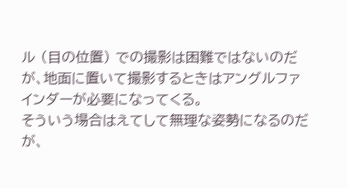ル (目の位置) での撮影は困難ではないのだが、地面に置いて撮影するときはアングルファインダーが必要になってくる。
そういう場合はえてして無理な姿勢になるのだが、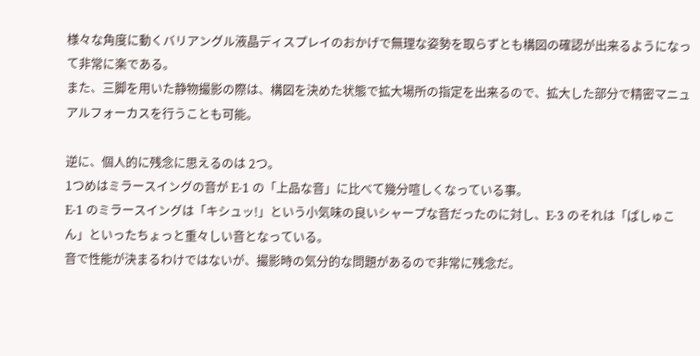様々な角度に動くバリアングル液晶ディスプレイのおかげで無理な姿勢を取らずとも構図の確認が出来るようになって非常に楽である。
また、三脚を用いた静物撮影の際は、構図を決めた状態で拡大場所の指定を出来るので、拡大した部分で精密マニュアルフォーカスを行うことも可能。

逆に、個人的に残念に思えるのは 2つ。
1つめはミラースイングの音が E-1 の「上品な音」に比べて幾分喧しくなっている事。
E-1 のミラースイングは「キシュッ!」という小気味の良いシャープな音だったのに対し、E-3 のそれは「ぱしゅこん」といったちょっと重々しい音となっている。
音で性能が決まるわけではないが、撮影時の気分的な問題があるので非常に残念だ。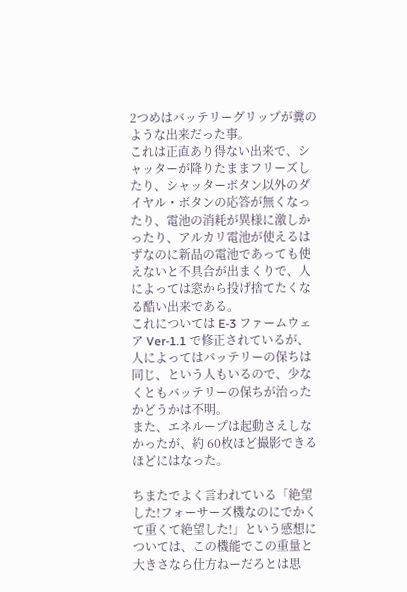2つめはバッテリーグリップが糞のような出来だった事。
これは正直あり得ない出来で、シャッターが降りたままフリーズしたり、シャッターボタン以外のダイヤル・ボタンの応答が無くなったり、電池の消耗が異様に激しかったり、アルカリ電池が使えるはずなのに新品の電池であっても使えないと不具合が出まくりで、人によっては窓から投げ捨てたくなる酷い出来である。
これについては E-3 ファームウェア Ver-1.1 で修正されているが、人によってはバッテリーの保ちは同じ、という人もいるので、少なくともバッテリーの保ちが治ったかどうかは不明。
また、エネループは起動さえしなかったが、約 60枚ほど撮影できるほどにはなった。

ちまたでよく言われている「絶望した!フォーサーズ機なのにでかくて重くて絶望した!」という感想については、この機能でこの重量と大きさなら仕方ねーだろとは思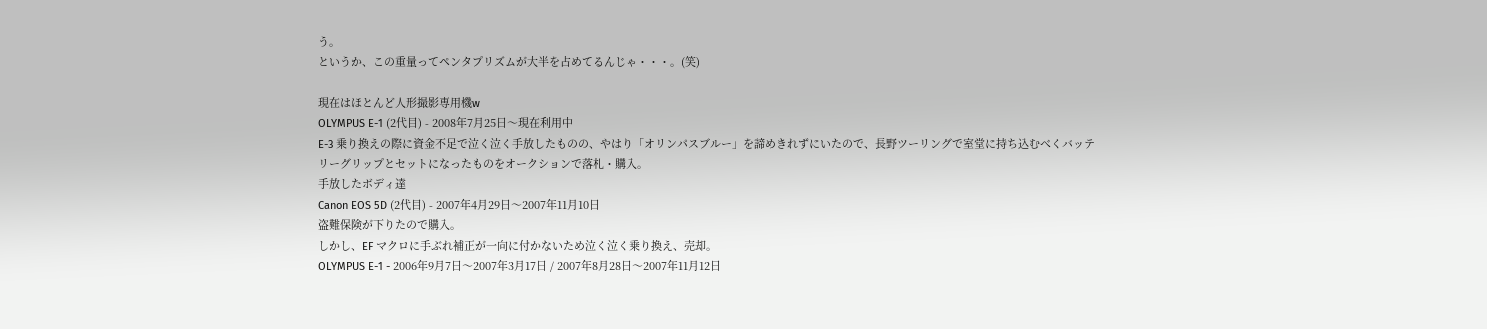う。
というか、この重量ってペンタプリズムが大半を占めてるんじゃ・・・。(笑)

現在はほとんど人形撮影専用機w
OLYMPUS E-1 (2代目) - 2008年7月25日〜現在利用中
E-3 乗り換えの際に資金不足で泣く泣く手放したものの、やはり「オリンパスブルー」を諦めきれずにいたので、長野ツーリングで室堂に持ち込むべくバッテリーグリップとセットになったものをオークションで落札・購入。
手放したボディ達
Canon EOS 5D (2代目) - 2007年4月29日〜2007年11月10日
盗難保険が下りたので購入。
しかし、EF マクロに手ぶれ補正が一向に付かないため泣く泣く乗り換え、売却。
OLYMPUS E-1 - 2006年9月7日〜2007年3月17日 / 2007年8月28日〜2007年11月12日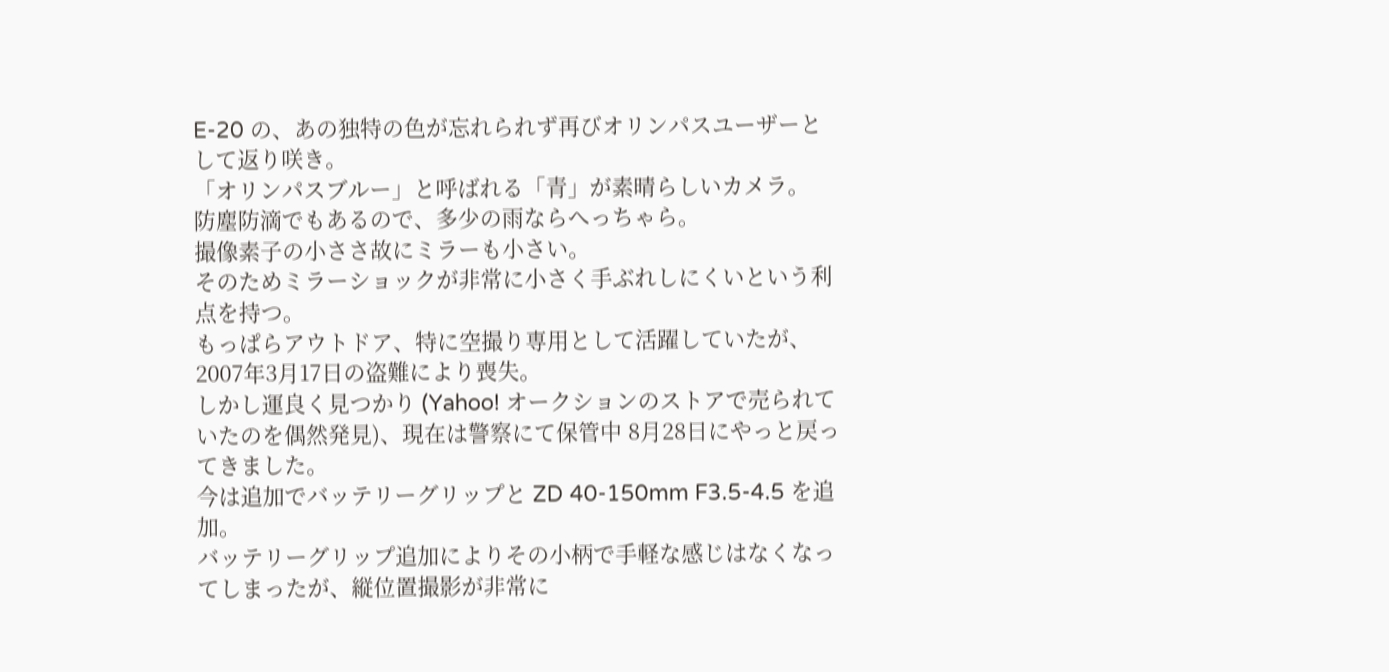E-20 の、あの独特の色が忘れられず再びオリンパスユーザーとして返り咲き。
「オリンパスブルー」と呼ばれる「青」が素晴らしいカメラ。
防塵防滴でもあるので、多少の雨ならへっちゃら。
撮像素子の小ささ故にミラーも小さい。
そのためミラーショックが非常に小さく手ぶれしにくいという利点を持つ。
もっぱらアウトドア、特に空撮り専用として活躍していたが、2007年3月17日の盗難により喪失。
しかし運良く見つかり (Yahoo! オークションのストアで売られていたのを偶然発見)、現在は警察にて保管中 8月28日にやっと戻ってきました。
今は追加でバッテリーグリップと ZD 40-150mm F3.5-4.5 を追加。
バッテリーグリップ追加によりその小柄で手軽な感じはなくなってしまったが、縦位置撮影が非常に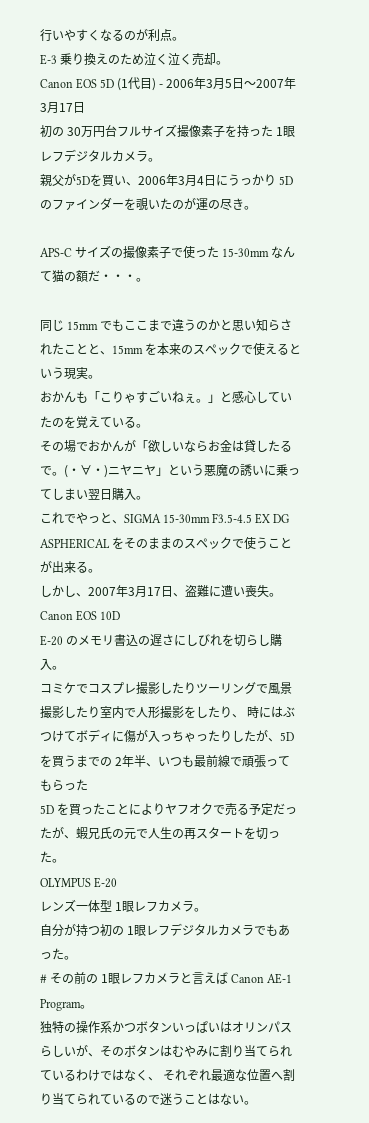行いやすくなるのが利点。
E-3 乗り換えのため泣く泣く売却。
Canon EOS 5D (1代目) - 2006年3月5日〜2007年3月17日
初の 30万円台フルサイズ撮像素子を持った 1眼レフデジタルカメラ。
親父が5Dを買い、2006年3月4日にうっかり 5D のファインダーを覗いたのが運の尽き。

APS-C サイズの撮像素子で使った 15-30mm なんて猫の額だ・・・。

同じ 15mm でもここまで違うのかと思い知らされたことと、15mm を本来のスペックで使えるという現実。
おかんも「こりゃすごいねぇ。」と感心していたのを覚えている。
その場でおかんが「欲しいならお金は貸したるで。(・∀・)ニヤニヤ」という悪魔の誘いに乗ってしまい翌日購入。
これでやっと、SIGMA 15-30mm F3.5-4.5 EX DG ASPHERICAL をそのままのスペックで使うことが出来る。
しかし、2007年3月17日、盗難に遭い喪失。
Canon EOS 10D
E-20 のメモリ書込の遅さにしびれを切らし購入。
コミケでコスプレ撮影したりツーリングで風景撮影したり室内で人形撮影をしたり、 時にはぶつけてボディに傷が入っちゃったりしたが、5D を買うまでの 2年半、いつも最前線で頑張ってもらった
5D を買ったことによりヤフオクで売る予定だったが、蝦兄氏の元で人生の再スタートを切った。
OLYMPUS E-20
レンズ一体型 1眼レフカメラ。
自分が持つ初の 1眼レフデジタルカメラでもあった。
# その前の 1眼レフカメラと言えば Canon AE-1 Program。
独特の操作系かつボタンいっぱいはオリンパスらしいが、そのボタンはむやみに割り当てられているわけではなく、 それぞれ最適な位置へ割り当てられているので迷うことはない。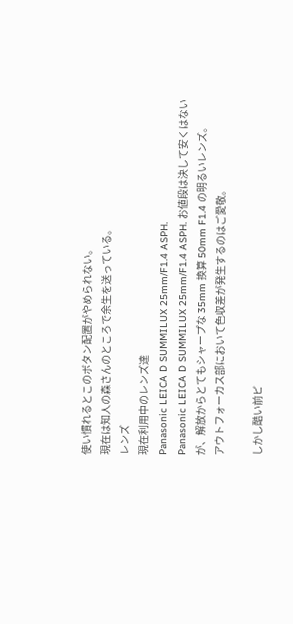使い慣れるとこのボタン配置がやめられない。
現在は知人の森さんのところで余生を送っている。
レンズ
現在利用中のレンズ達
Panasonic LEICA D SUMMILUX 25mm/F1.4 ASPH.
Panasonic LEICA D SUMMILUX 25mm/F1.4 ASPH. お値段は決して安くはないが、解放からとてもシャープな 35mm 換算 50mm F1.4 の明るいレンズ。
アウトフォーカス部において色収差が発生するのはご愛敬。

しかし酷い前ピ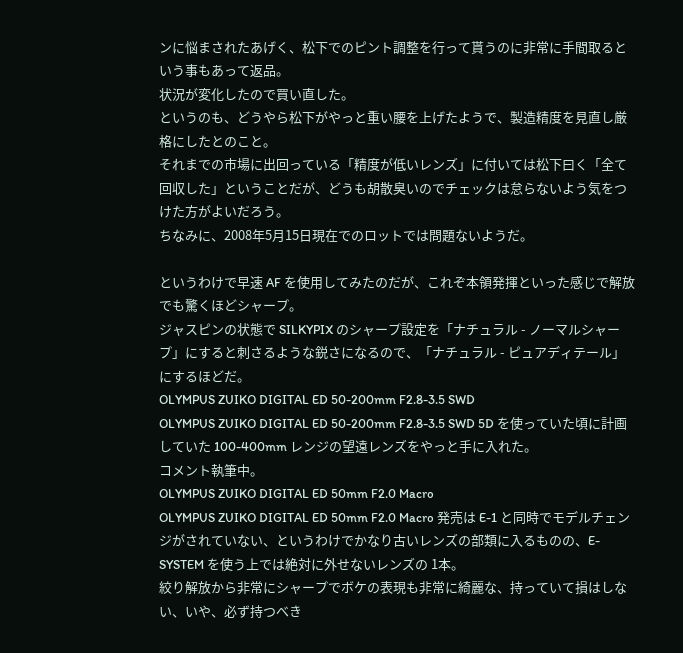ンに悩まされたあげく、松下でのピント調整を行って貰うのに非常に手間取るという事もあって返品。
状況が変化したので買い直した。
というのも、どうやら松下がやっと重い腰を上げたようで、製造精度を見直し厳格にしたとのこと。
それまでの市場に出回っている「精度が低いレンズ」に付いては松下曰く「全て回収した」ということだが、どうも胡散臭いのでチェックは怠らないよう気をつけた方がよいだろう。
ちなみに、2008年5月15日現在でのロットでは問題ないようだ。

というわけで早速 AF を使用してみたのだが、これぞ本領発揮といった感じで解放でも驚くほどシャープ。
ジャスピンの状態で SILKYPIX のシャープ設定を「ナチュラル - ノーマルシャープ」にすると刺さるような鋭さになるので、「ナチュラル - ピュアディテール」にするほどだ。
OLYMPUS ZUIKO DIGITAL ED 50-200mm F2.8-3.5 SWD
OLYMPUS ZUIKO DIGITAL ED 50-200mm F2.8-3.5 SWD 5D を使っていた頃に計画していた 100-400mm レンジの望遠レンズをやっと手に入れた。
コメント執筆中。
OLYMPUS ZUIKO DIGITAL ED 50mm F2.0 Macro
OLYMPUS ZUIKO DIGITAL ED 50mm F2.0 Macro 発売は E-1 と同時でモデルチェンジがされていない、というわけでかなり古いレンズの部類に入るものの、E-SYSTEM を使う上では絶対に外せないレンズの 1本。
絞り解放から非常にシャープでボケの表現も非常に綺麗な、持っていて損はしない、いや、必ず持つべき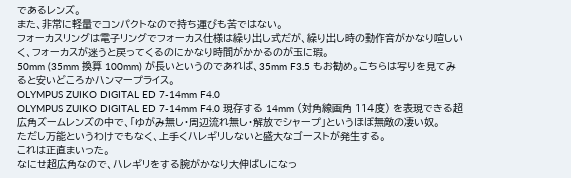であるレンズ。
また、非常に軽量でコンパクトなので持ち運びも苦ではない。
フォーカスリングは電子リングでフォーカス仕様は繰り出し式だが、繰り出し時の動作音がかなり喧しいく、フォーカスが迷うと戻ってくるのにかなり時間がかかるのが玉に瑕。
50mm (35mm 換算 100mm) が長いというのであれば、35mm F3.5 もお勧め。こちらは写りを見てみると安いどころかハンマープライス。
OLYMPUS ZUIKO DIGITAL ED 7-14mm F4.0
OLYMPUS ZUIKO DIGITAL ED 7-14mm F4.0 現存する 14mm (対角線画角 114度) を表現できる超広角ズームレンズの中で、「ゆがみ無し・周辺流れ無し・解放でシャープ」というほぼ無敵の凄い奴。
ただし万能というわけでもなく、上手くハレギリしないと盛大なゴーストが発生する。
これは正直まいった。
なにせ超広角なので、ハレギリをする腕がかなり大伸ばしになっ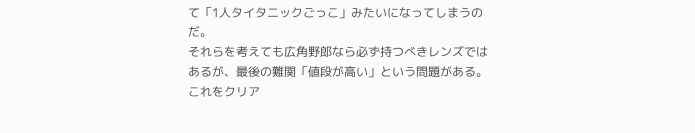て「1人タイタニックごっこ」みたいになってしまうのだ。
それらを考えても広角野郎なら必ず持つべきレンズではあるが、最後の難関「値段が高い」という問題がある。
これをクリア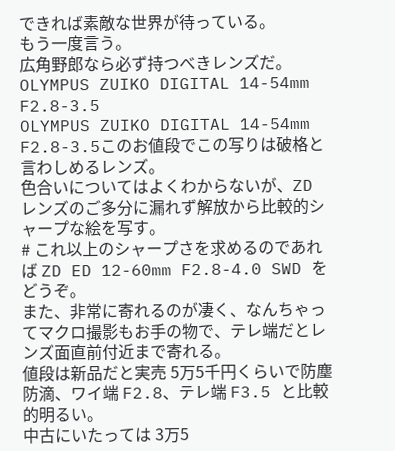できれば素敵な世界が待っている。
もう一度言う。
広角野郎なら必ず持つべきレンズだ。
OLYMPUS ZUIKO DIGITAL 14-54mm F2.8-3.5
OLYMPUS ZUIKO DIGITAL 14-54mm F2.8-3.5このお値段でこの写りは破格と言わしめるレンズ。
色合いについてはよくわからないが、ZD レンズのご多分に漏れず解放から比較的シャープな絵を写す。
# これ以上のシャープさを求めるのであれば ZD ED 12-60mm F2.8-4.0 SWD をどうぞ。
また、非常に寄れるのが凄く、なんちゃってマクロ撮影もお手の物で、テレ端だとレンズ面直前付近まで寄れる。
値段は新品だと実売 5万5千円くらいで防塵防滴、ワイ端 F2.8、テレ端 F3.5 と比較的明るい。
中古にいたっては 3万5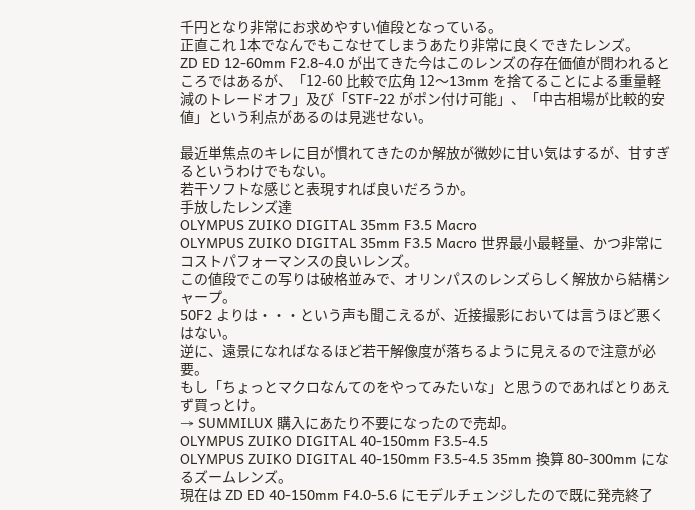千円となり非常にお求めやすい値段となっている。
正直これ 1本でなんでもこなせてしまうあたり非常に良くできたレンズ。
ZD ED 12-60mm F2.8-4.0 が出てきた今はこのレンズの存在価値が問われるところではあるが、「12-60 比較で広角 12〜13mm を捨てることによる重量軽減のトレードオフ」及び「STF-22 がポン付け可能」、「中古相場が比較的安値」という利点があるのは見逃せない。

最近単焦点のキレに目が慣れてきたのか解放が微妙に甘い気はするが、甘すぎるというわけでもない。
若干ソフトな感じと表現すれば良いだろうか。
手放したレンズ達
OLYMPUS ZUIKO DIGITAL 35mm F3.5 Macro
OLYMPUS ZUIKO DIGITAL 35mm F3.5 Macro 世界最小最軽量、かつ非常にコストパフォーマンスの良いレンズ。
この値段でこの写りは破格並みで、オリンパスのレンズらしく解放から結構シャープ。
50F2 よりは・・・という声も聞こえるが、近接撮影においては言うほど悪くはない。
逆に、遠景になればなるほど若干解像度が落ちるように見えるので注意が必要。
もし「ちょっとマクロなんてのをやってみたいな」と思うのであればとりあえず買っとけ。
→ SUMMILUX 購入にあたり不要になったので売却。
OLYMPUS ZUIKO DIGITAL 40-150mm F3.5-4.5
OLYMPUS ZUIKO DIGITAL 40-150mm F3.5-4.5 35mm 換算 80-300mm になるズームレンズ。
現在は ZD ED 40-150mm F4.0-5.6 にモデルチェンジしたので既に発売終了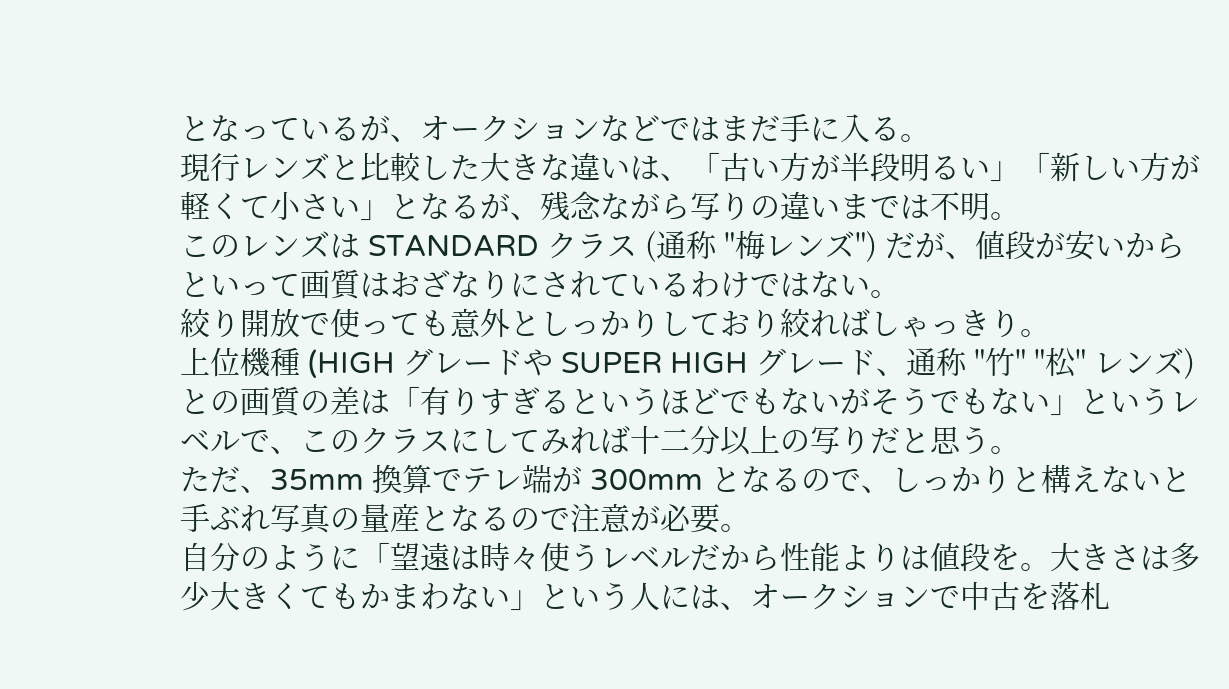となっているが、オークションなどではまだ手に入る。
現行レンズと比較した大きな違いは、「古い方が半段明るい」「新しい方が軽くて小さい」となるが、残念ながら写りの違いまでは不明。
このレンズは STANDARD クラス (通称 "梅レンズ") だが、値段が安いからといって画質はおざなりにされているわけではない。
絞り開放で使っても意外としっかりしており絞ればしゃっきり。
上位機種 (HIGH グレードや SUPER HIGH グレード、通称 "竹" "松" レンズ) との画質の差は「有りすぎるというほどでもないがそうでもない」というレベルで、このクラスにしてみれば十二分以上の写りだと思う。
ただ、35mm 換算でテレ端が 300mm となるので、しっかりと構えないと手ぶれ写真の量産となるので注意が必要。
自分のように「望遠は時々使うレベルだから性能よりは値段を。大きさは多少大きくてもかまわない」という人には、オークションで中古を落札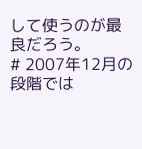して使うのが最良だろう。
# 2007年12月の段階では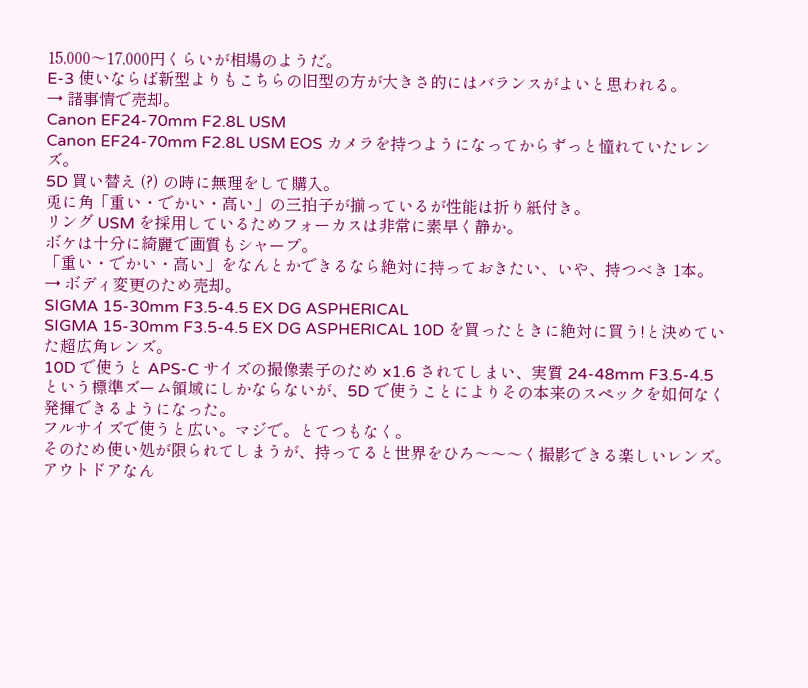15,000〜17,000円くらいが相場のようだ。
E-3 使いならば新型よりもこちらの旧型の方が大きさ的にはバランスがよいと思われる。
→ 諸事情で売却。
Canon EF24-70mm F2.8L USM
Canon EF24-70mm F2.8L USM EOS カメラを持つようになってからずっと憧れていたレンズ。
5D 買い替え (?) の時に無理をして購入。
兎に角「重い・でかい・高い」の三拍子が揃っているが性能は折り紙付き。
リング USM を採用しているためフォーカスは非常に素早く静か。
ボケは十分に綺麗で画質もシャープ。
「重い・でかい・高い」をなんとかできるなら絶対に持っておきたい、いや、持つべき 1本。
→ ボディ変更のため売却。
SIGMA 15-30mm F3.5-4.5 EX DG ASPHERICAL
SIGMA 15-30mm F3.5-4.5 EX DG ASPHERICAL 10D を買ったときに絶対に買う!と決めていた超広角レンズ。
10D で使うと APS-C サイズの撮像素子のため x1.6 されてしまい、実質 24-48mm F3.5-4.5 という標準ズーム領域にしかならないが、5D で使うことによりその本来のスペックを如何なく発揮できるようになった。
フルサイズで使うと広い。マジで。とてつもなく。
そのため使い処が限られてしまうが、持ってると世界をひろ〜〜〜く撮影できる楽しいレンズ。
アウトドアなん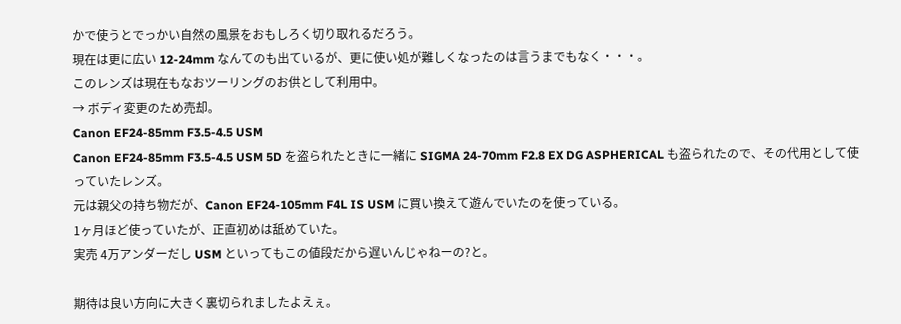かで使うとでっかい自然の風景をおもしろく切り取れるだろう。
現在は更に広い 12-24mm なんてのも出ているが、更に使い処が難しくなったのは言うまでもなく・・・。
このレンズは現在もなおツーリングのお供として利用中。
→ ボディ変更のため売却。
Canon EF24-85mm F3.5-4.5 USM
Canon EF24-85mm F3.5-4.5 USM 5D を盗られたときに一緒に SIGMA 24-70mm F2.8 EX DG ASPHERICAL も盗られたので、その代用として使っていたレンズ。
元は親父の持ち物だが、Canon EF24-105mm F4L IS USM に買い換えて遊んでいたのを使っている。
1ヶ月ほど使っていたが、正直初めは舐めていた。
実売 4万アンダーだし USM といってもこの値段だから遅いんじゃねーの?と。

期待は良い方向に大きく裏切られましたよえぇ。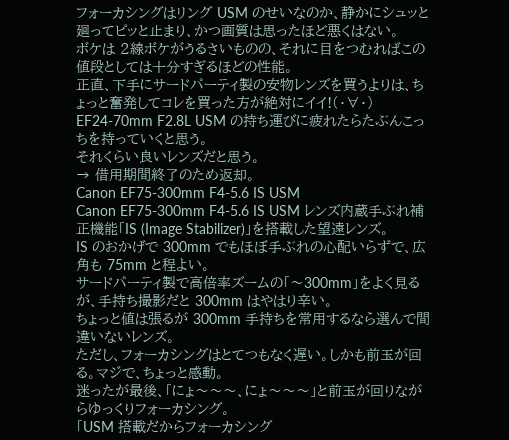フォーカシングはリング USM のせいなのか、静かにシュッと廻ってピッと止まり、かつ画質は思ったほど悪くはない。
ボケは 2線ボケがうるさいものの、それに目をつむればこの値段としては十分すぎるほどの性能。
正直、下手にサードパーティ製の安物レンズを買うよりは、ちょっと奮発してコレを買った方が絶対にイイ!(・∀・)
EF24-70mm F2.8L USM の持ち運びに疲れたらたぶんこっちを持っていくと思う。
それくらい良いレンズだと思う。
→ 借用期間終了のため返却。
Canon EF75-300mm F4-5.6 IS USM
Canon EF75-300mm F4-5.6 IS USM レンズ内蔵手ぶれ補正機能「IS (Image Stabilizer)」を搭載した望遠レンズ。
IS のおかげで 300mm でもほぼ手ぶれの心配いらずで、広角も 75mm と程よい。
サードパーティ製で高倍率ズームの「〜300mm」をよく見るが、手持ち撮影だと 300mm はやはり辛い。
ちょっと値は張るが 300mm 手持ちを常用するなら選んで間違いないレンズ。
ただし、フォーカシングはとてつもなく遅い。しかも前玉が回る。マジで、ちょっと感動。
迷ったが最後、「にょ〜〜〜、にょ〜〜〜」と前玉が回りながらゆっくりフォーカシング。
「USM 搭載だからフォーカシング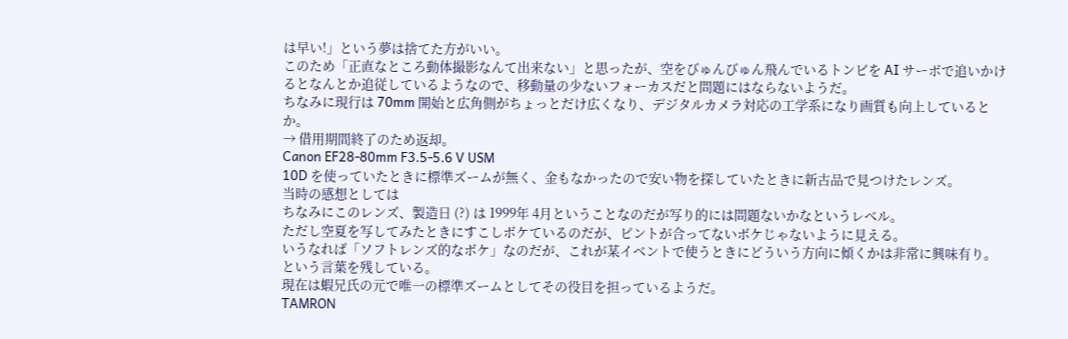は早い!」という夢は捨てた方がいい。
このため「正直なところ動体撮影なんて出来ない」と思ったが、空をびゅんびゅん飛んでいるトンビを AI サーボで追いかけるとなんとか追従しているようなので、移動量の少ないフォーカスだと問題にはならないようだ。
ちなみに現行は 70mm 開始と広角側がちょっとだけ広くなり、デジタルカメラ対応の工学系になり画質も向上しているとか。
→ 借用期間終了のため返却。
Canon EF28-80mm F3.5-5.6 V USM
10D を使っていたときに標準ズームが無く、金もなかったので安い物を探していたときに新古品で見つけたレンズ。
当時の感想としては
ちなみにこのレンズ、製造日 (?) は 1999年 4月ということなのだが写り的には問題ないかなというレベル。
ただし空夏を写してみたときにすこしボケているのだが、ピントが合ってないボケじゃないように見える。
いうなれば「ソフトレンズ的なボケ」なのだが、これが某イベントで使うときにどういう方向に傾くかは非常に興味有り。
という言葉を残している。
現在は蝦兄氏の元で唯一の標準ズームとしてその役目を担っているようだ。
TAMRON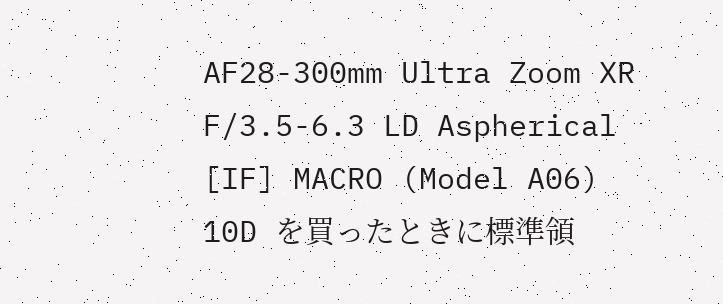AF28-300mm Ultra Zoom XR F/3.5-6.3 LD Aspherical [IF] MACRO (Model A06)
10D を買ったときに標準領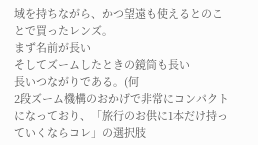域を持ちながら、かつ望遠も使えるとのことで買ったレンズ。
まず名前が長い
そしてズームしたときの鏡筒も長い
長いつながりである。(何
2段ズーム機構のおかげで非常にコンパクトになっており、「旅行のお供に1本だけ持っていくならコレ」の選択肢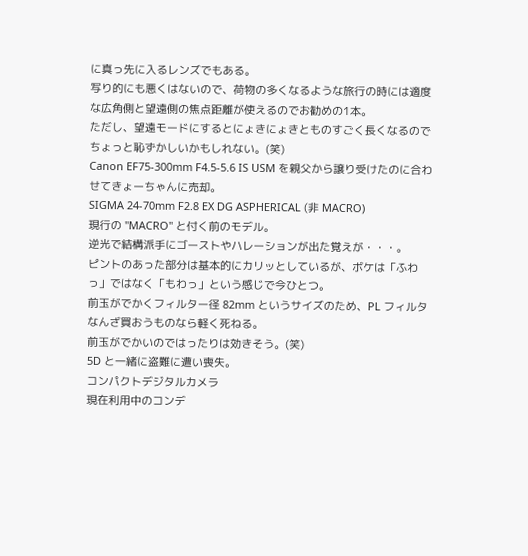に真っ先に入るレンズでもある。
写り的にも悪くはないので、荷物の多くなるような旅行の時には適度な広角側と望遠側の焦点距離が使えるのでお勧めの1本。
ただし、望遠モードにするとにょきにょきとものすごく長くなるのでちょっと恥ずかしいかもしれない。(笑)
Canon EF75-300mm F4.5-5.6 IS USM を親父から譲り受けたのに合わせてきょーちゃんに売却。
SIGMA 24-70mm F2.8 EX DG ASPHERICAL (非 MACRO)
現行の "MACRO" と付く前のモデル。
逆光で結構派手にゴーストやハレーションが出た覚えが・・・。
ピントのあった部分は基本的にカリッとしているが、ボケは「ふわっ」ではなく「もわっ」という感じで今ひとつ。
前玉がでかくフィルター径 82mm というサイズのため、PL フィルタなんざ買おうものなら軽く死ねる。
前玉がでかいのではったりは効きそう。(笑)
5D と一緒に盗難に遭い喪失。
コンパクトデジタルカメラ
現在利用中のコンデ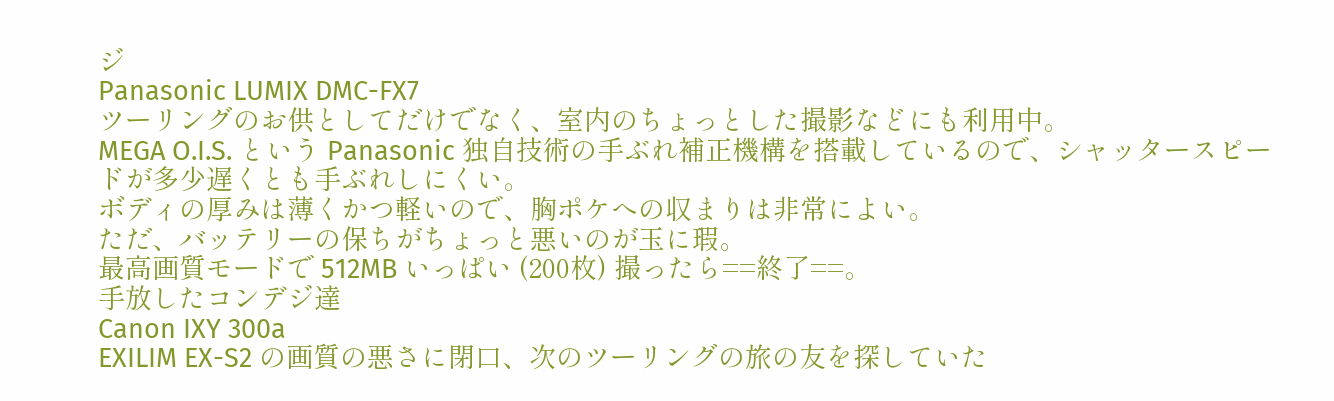ジ
Panasonic LUMIX DMC-FX7
ツーリングのお供としてだけでなく、室内のちょっとした撮影などにも利用中。
MEGA O.I.S. という Panasonic 独自技術の手ぶれ補正機構を搭載しているので、シャッタースピードが多少遅くとも手ぶれしにくい。
ボディの厚みは薄くかつ軽いので、胸ポケへの収まりは非常によい。
ただ、バッテリーの保ちがちょっと悪いのが玉に瑕。
最高画質モードで 512MB いっぱい (200枚) 撮ったら==終了==。
手放したコンデジ達
Canon IXY 300a
EXILIM EX-S2 の画質の悪さに閉口、次のツーリングの旅の友を探していた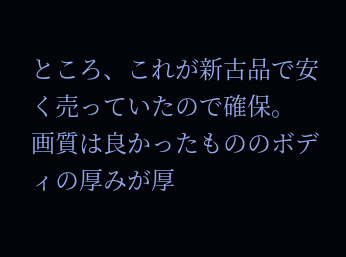ところ、これが新古品で安く売っていたので確保。
画質は良かったもののボディの厚みが厚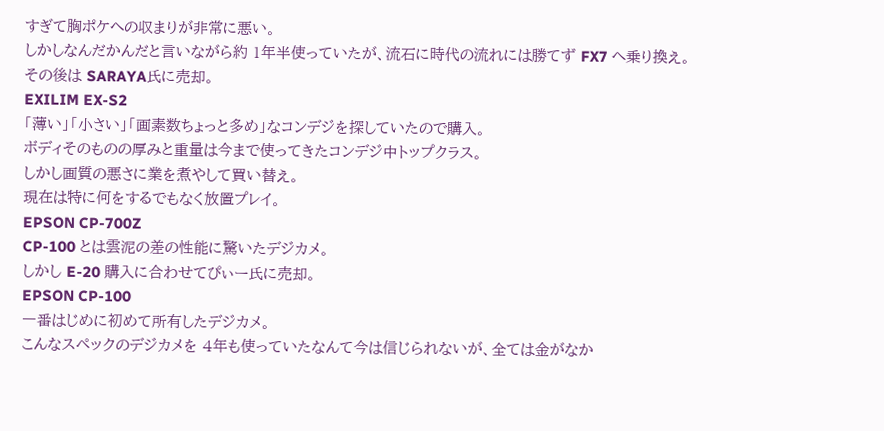すぎて胸ポケへの収まりが非常に悪い。
しかしなんだかんだと言いながら約 1年半使っていたが、流石に時代の流れには勝てず FX7 へ乗り換え。
その後は SARAYA氏に売却。
EXILIM EX-S2
「薄い」「小さい」「画素数ちょっと多め」なコンデジを探していたので購入。
ボディそのものの厚みと重量は今まで使ってきたコンデジ中トップクラス。
しかし画質の悪さに業を煮やして買い替え。
現在は特に何をするでもなく放置プレイ。
EPSON CP-700Z
CP-100 とは雲泥の差の性能に驚いたデジカメ。
しかし E-20 購入に合わせてぴぃー氏に売却。
EPSON CP-100
一番はじめに初めて所有したデジカメ。
こんなスペックのデジカメを 4年も使っていたなんて今は信じられないが、全ては金がなか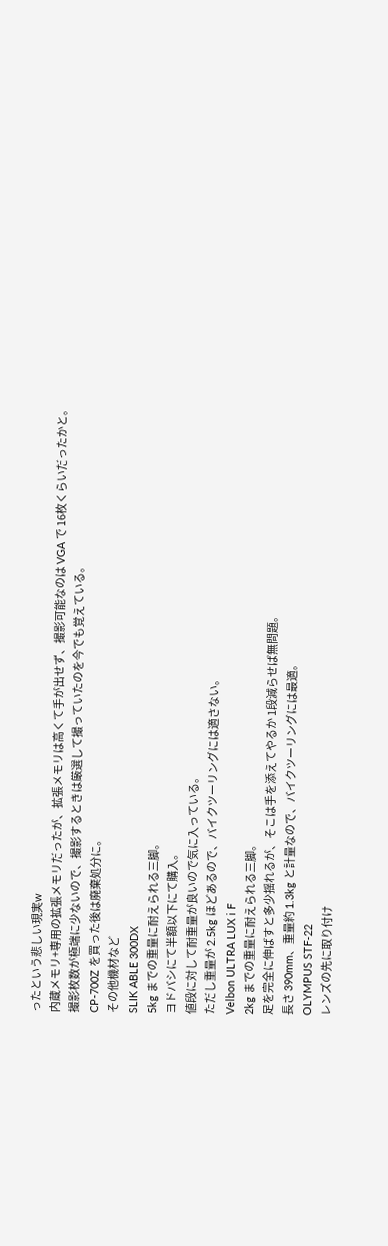ったという悲しい現実w
内蔵メモリ+専用の拡張メモリだったが、拡張メモリは高くて手が出せず、撮影可能なのは VGA で 16枚くらいだったかと。
撮影枚数が極端に少ないので、撮影するときは厳選して撮っていたのを今でも覚えている。
CP-700Z を買った後は廃棄処分に。
その他機材など
SLIK ABLE 300DX
5kg までの重量に耐えられる三脚。
ヨドバシにて半額以下にて購入。
値段に対して耐重量が良いので気に入っている。
ただし重量が 2.5kg ほどあるので、バイクツーリングには適さない。
Velbon ULTRA LUX i F
2kg までの重量に耐えられる三脚。
足を完全に伸ばすと多少揺れるが、そこは手を添えてやるか 1段減らせば無問題。
長さ 390mm、重量約 1.3kg と計量なので、バイクツーリングには最適。
OLYMPUS STF-22
レンズの先に取り付け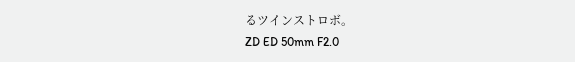るツインストロボ。
ZD ED 50mm F2.0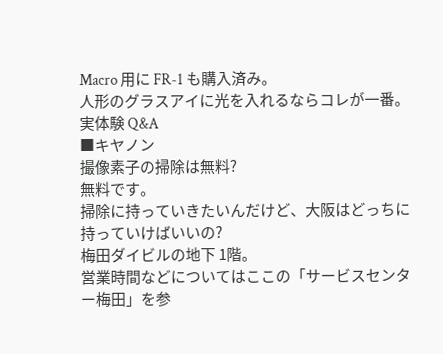Macro 用に FR-1 も購入済み。
人形のグラスアイに光を入れるならコレが一番。
実体験 Q&A
■キヤノン
撮像素子の掃除は無料?
無料です。
掃除に持っていきたいんだけど、大阪はどっちに持っていけばいいの?
梅田ダイビルの地下 1階。
営業時間などについてはここの「サービスセンター梅田」を参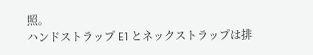照。
ハンドストラップ E1 とネックストラップは排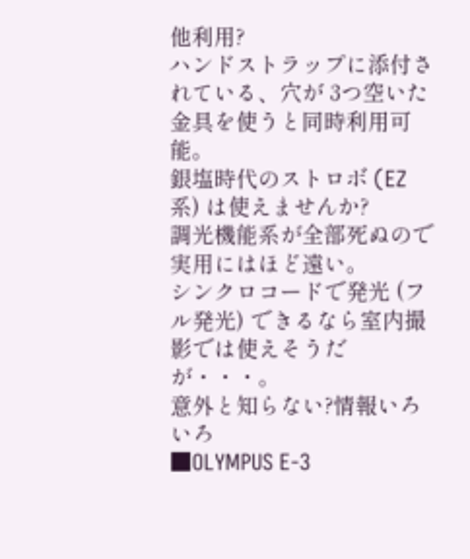他利用?
ハンドストラップに添付されている、穴が 3つ空いた金具を使うと同時利用可能。
銀塩時代のストロボ (EZ 系) は使えませんか?
調光機能系が全部死ぬので実用にはほど遠い。
シンクロコードで発光 (フル発光) できるなら室内撮影では使えそうだが・・・。
意外と知らない?情報いろいろ
■OLYMPUS E-3